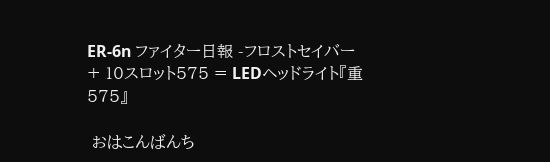ER-6n ファイター日報 -フロストセイバー + 10スロット575 = LEDヘッドライト『重575』

 おはこんばんち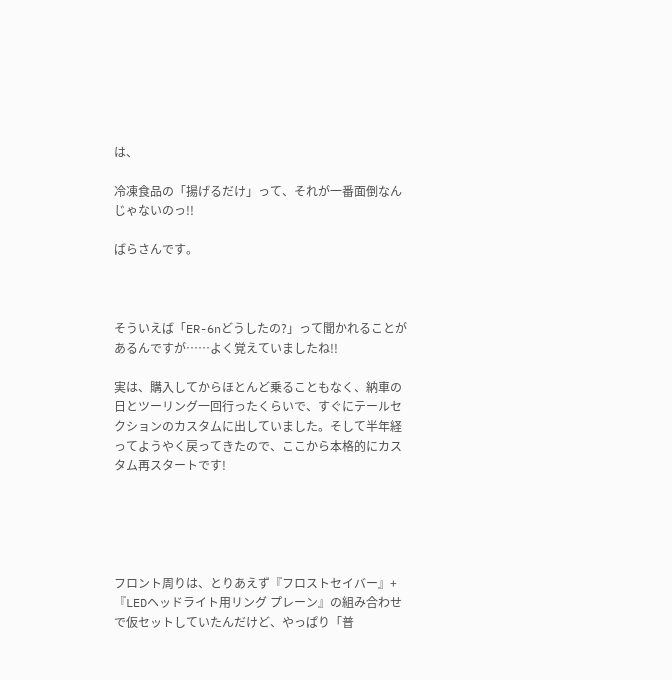は、

冷凍食品の「揚げるだけ」って、それが一番面倒なんじゃないのっ!!

ばらさんです。



そういえば「ER-6nどうしたの?」って聞かれることがあるんですが……よく覚えていましたね!!

実は、購入してからほとんど乗ることもなく、納車の日とツーリング一回行ったくらいで、すぐにテールセクションのカスタムに出していました。そして半年経ってようやく戻ってきたので、ここから本格的にカスタム再スタートです!





フロント周りは、とりあえず『フロストセイバー』+『LEDヘッドライト用リング プレーン』の組み合わせで仮セットしていたんだけど、やっぱり「普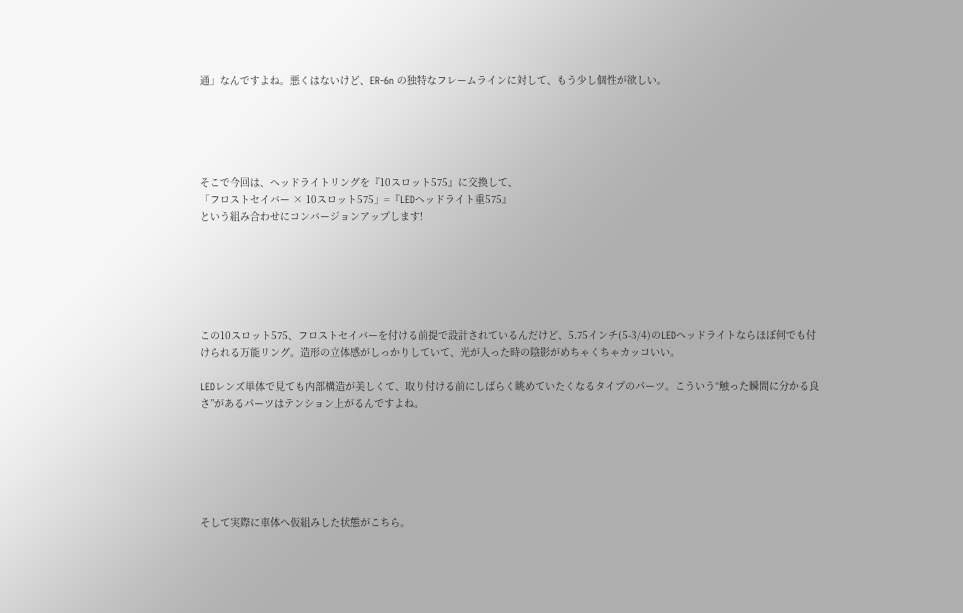通」なんですよね。悪くはないけど、ER-6n の独特なフレームラインに対して、もう少し個性が欲しい。





そこで今回は、ヘッドライトリングを『10スロット575』に交換して、
「フロストセイバー × 10スロット575」=『LEDヘッドライト重575』
という組み合わせにコンバージョンアップします!






この10スロット575、フロストセイバーを付ける前提で設計されているんだけど、5.75インチ(5-3/4)のLEDヘッドライトならほぼ何でも付けられる万能リング。造形の立体感がしっかりしていて、光が入った時の陰影がめちゃくちゃカッコいい。

LEDレンズ単体で見ても内部構造が美しくて、取り付ける前にしばらく眺めていたくなるタイプのパーツ。こういう“触った瞬間に分かる良さ”があるパーツはテンション上がるんですよね。






そして実際に車体へ仮組みした状態がこちら。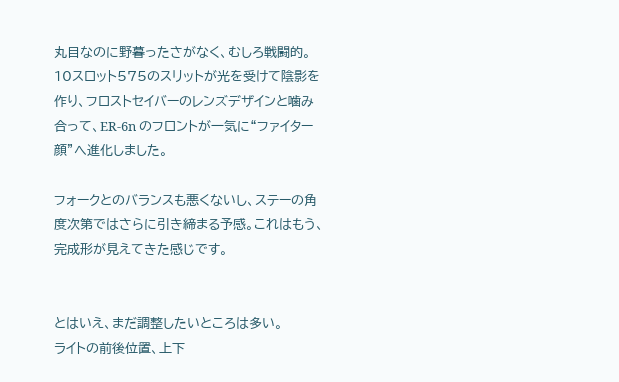丸目なのに野暮ったさがなく、むしろ戦闘的。
10スロット575のスリットが光を受けて陰影を作り、フロストセイバーのレンズデザインと噛み合って、ER-6n のフロントが一気に“ファイター顔”へ進化しました。

フォークとのバランスも悪くないし、ステーの角度次第ではさらに引き締まる予感。これはもう、完成形が見えてきた感じです。


とはいえ、まだ調整したいところは多い。
ライトの前後位置、上下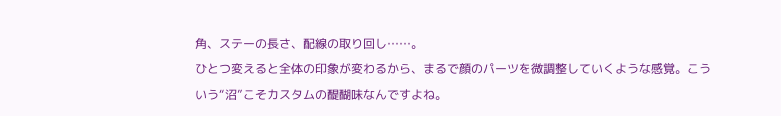角、ステーの長さ、配線の取り回し……。
ひとつ変えると全体の印象が変わるから、まるで顔のパーツを微調整していくような感覚。こういう“沼”こそカスタムの醍醐味なんですよね。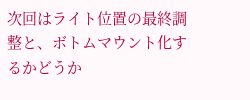次回はライト位置の最終調整と、ボトムマウント化するかどうか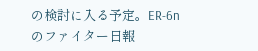の検討に入る予定。ER-6n のファイター日報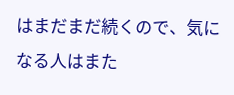はまだまだ続くので、気になる人はまた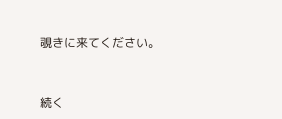覗きに来てください。


続く